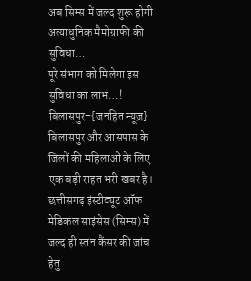अब सिम्स में जल्द शुरू होगी अत्याधुनिक मैमोग्राफी की सुविधा…
पूरे संभाग को मिलेगा इस सुविधा का लाभ…!
बिलासपुर-{जनहित न्यूज़}
बिलासपुर और आसपास के जिलों की महिलाओं के लिए एक बड़ी राहत भरी खबर है। छत्तीसगढ़ इंस्टीट्यूट ऑफ मेडिकल साइंसेस (सिम्स) में जल्द ही स्तन कैंसर की जांच हेतु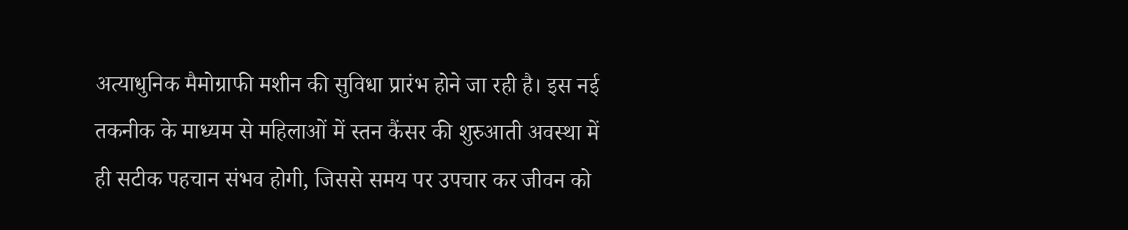अत्याधुनिक मैमोग्राफी मशीन की सुविधा प्रारंभ होने जा रही है। इस नई तकनीक के माध्यम से महिलाओं में स्तन कैंसर की शुरुआती अवस्था में ही सटीक पहचान संभव होगी, जिससे समय पर उपचार कर जीवन को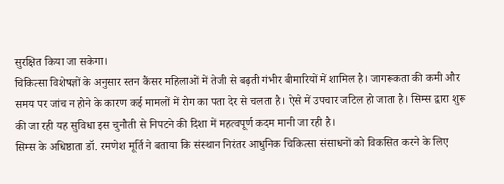सुरक्षित किया जा सकेगा।
चिकित्सा विशेषज्ञों के अनुसार स्तन कैंसर महिलाओं में तेजी से बढ़ती गंभीर बीमारियों में शामिल है। जागरूकता की कमी और समय पर जांच न होने के कारण कई मामलों में रोग का पता देर से चलता है। ऐसे में उपचार जटिल हो जाता है। सिम्स द्वारा शुरू की जा रही यह सुविधा इस चुनौती से निपटने की दिशा में महत्वपूर्ण कदम मानी जा रही है।
सिम्स के अधिष्ठाता डॉ. रमणेश मूर्ति ने बताया कि संस्थान निरंतर आधुनिक चिकित्सा संसाधनों को विकसित करने के लिए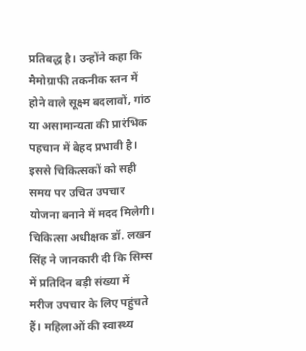प्रतिबद्ध है। उन्होंने कहा कि मैमोग्राफी तकनीक स्तन में होने वाले सूक्ष्म बदलावों, गांठ या असामान्यता की प्रारंभिक पहचान में बेहद प्रभावी है। इससे चिकित्सकों को सही समय पर उचित उपचार योजना बनाने में मदद मिलेगी।
चिकित्सा अधीक्षक डॉ. लखन सिंह ने जानकारी दी कि सिम्स में प्रतिदिन बड़ी संख्या में मरीज उपचार के लिए पहुंचते हैं। महिलाओं की स्वास्थ्य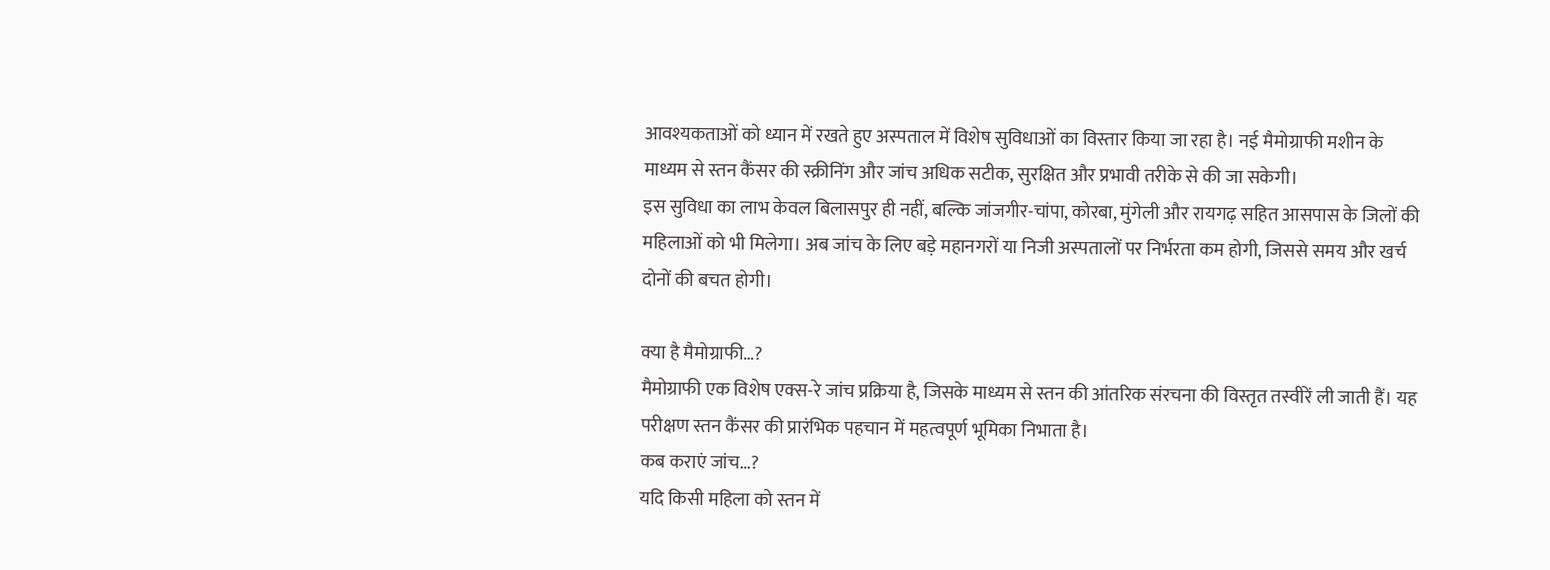आवश्यकताओं को ध्यान में रखते हुए अस्पताल में विशेष सुविधाओं का विस्तार किया जा रहा है। नई मैमोग्राफी मशीन के माध्यम से स्तन कैंसर की स्क्रीनिंग और जांच अधिक सटीक, सुरक्षित और प्रभावी तरीके से की जा सकेगी।
इस सुविधा का लाभ केवल बिलासपुर ही नहीं, बल्कि जांजगीर-चांपा, कोरबा, मुंगेली और रायगढ़ सहित आसपास के जिलों की महिलाओं को भी मिलेगा। अब जांच के लिए बड़े महानगरों या निजी अस्पतालों पर निर्भरता कम होगी, जिससे समय और खर्च दोनों की बचत होगी।

क्या है मैमोग्राफी…?
मैमोग्राफी एक विशेष एक्स-रे जांच प्रक्रिया है, जिसके माध्यम से स्तन की आंतरिक संरचना की विस्तृत तस्वीरें ली जाती हैं। यह परीक्षण स्तन कैंसर की प्रारंभिक पहचान में महत्वपूर्ण भूमिका निभाता है।
कब कराएं जांच…?
यदि किसी महिला को स्तन में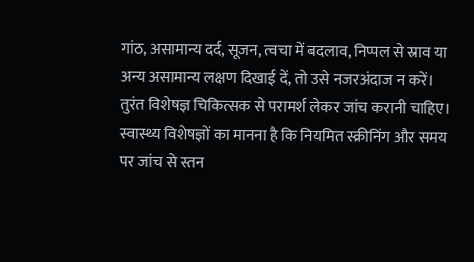गांठ, असामान्य दर्द, सूजन, त्वचा में बदलाव, निप्पल से स्राव या अन्य असामान्य लक्षण दिखाई दें, तो उसे नजरअंदाज न करें। तुरंत विशेषज्ञ चिकित्सक से परामर्श लेकर जांच करानी चाहिए।
स्वास्थ्य विशेषज्ञों का मानना है कि नियमित स्क्रीनिंग और समय पर जांच से स्तन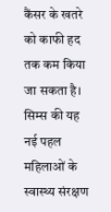कैंसर के खतरे को काफी हद तक कम किया जा सकता है। सिम्स की यह नई पहल महिलाओं के स्वास्थ्य संरक्षण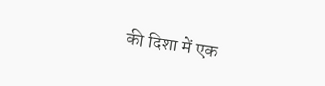की दिशा में एक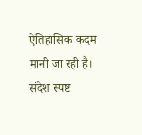ऐतिहासिक कदम मानी जा रही है।
संदेश स्पष्ट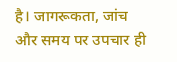है। जागरूकता, जांच और समय पर उपचार ही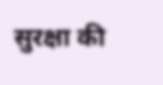सुरक्षा की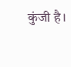कुंजी है।